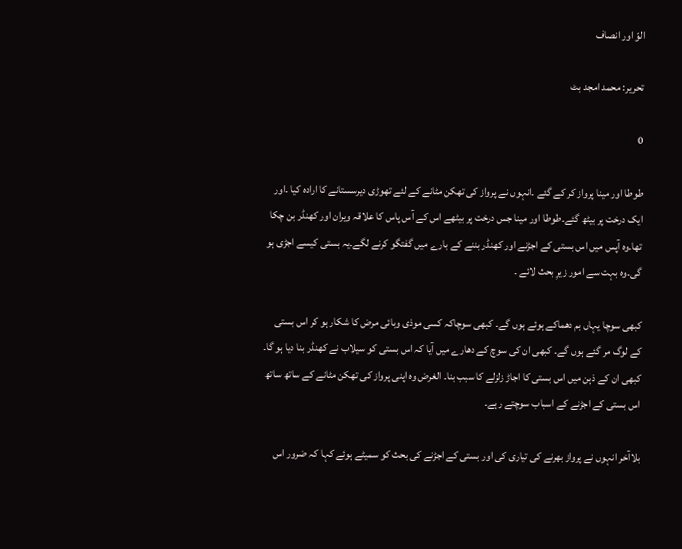الوّ اور انصاف

تحریر: محمد امجد بٹ

0

طوطا اور مینا پرواز کر کے گئے ۔انہوں نے پرواز کی تھکن مٹانے کے لئے تھوڑی دیرسستانے کا ارادہ کیا ۔اور ایک درخت پر بیٹھ گئے۔طوطا اور مینا جس درخت پر بیٹھے اس کے آس پاس کا علاقہ ویران اور کھنڈر بن چکا تھا۔وہ آپس میں اس بستی کے اجڑنے اور کھنڈر بننے کے بارے میں گفتگو کرنے لگے۔یہ بستی کیسے اجڑی ہو گی۔وہ بہت سے امور زیرِ بحث لائے ۔

کبھی سوچا یہاں بم دھماکے ہوئے ہوں گے۔ کبھی سوچاکہ کسی موذی وبائی مرض کا شکار ہو کر اس بستی کے لوگ مر گئے ہوں گے۔ کبھی ان کی سوچ کے دھارے میں آیا کہ اس بستی کو سیلاب نے کھنڈر بنا دیا ہو گا۔ کبھی ان کے ذہن میں اس بستی کا اجاڑ زلزلے کا سبب بنا۔ الغرض وہ اپنی پرواز کی تھکن مٹانے کے ساتھ ساتھ اس بستی کے اجڑنے کے اسباب سوچتے رہے۔

بلاآخر انہوں نے پرواز بھرنے کی تیاری کی اور بستی کے اجڑنے کی بحث کو سمیٹے ہوئے کہا کہ ضرور اس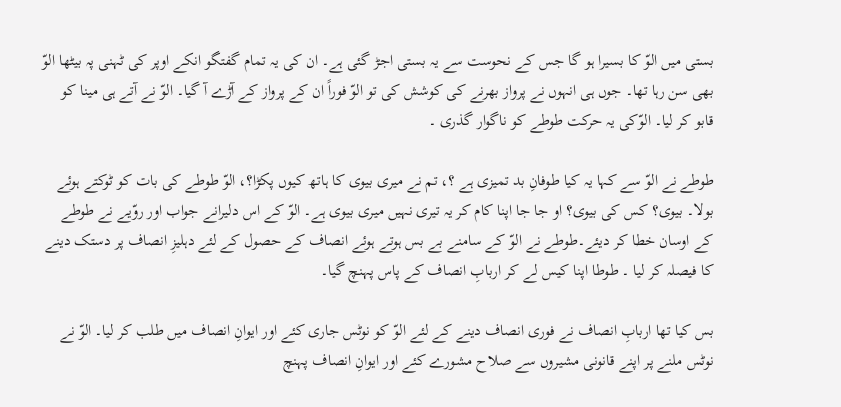بستی میں الوّ کا بسیرا ہو گا جس کے نحوست سے یہ بستی اجڑ گئی ہے۔ ان کی یہ تمام گفتگو انکے اوپر کی ٹہنی پہ بیٹھا الوّ بھی سن رہا تھا۔ جوں ہی انہوں نے پرواز بھرنے کی کوشش کی تو الوّ فوراً ان کے پرواز کے آڑے آ گیا۔ الوّ نے آتے ہی مینا کو قابو کر لیا۔ الوّکی یہ حرکت طوطے کو ناگوار گذری ۔

طوطے نے الوّ سے کہا یہ کیا طوفانِ بد تمیزی ہے ؟، تم نے میری بیوی کا ہاتھ کیوں پکڑا؟، الوّ طوطے کی بات کو ٹوکتے ہوئے بولا۔ بیوی؟ کس کی بیوی؟ او جا جا اپنا کام کر یہ تیری نہیں میری بیوی ہے۔ الوّ کے اس دلیرانے جواب اور روّیے نے طوطے کے اوسان خطا کر دیئے۔طوطے نے الوّ کے سامنے بے بس ہوتے ہوئے انصاف کے حصول کے لئے دہلیزِ انصاف پر دستک دینے کا فیصلہ کر لیا ۔ طوطا اپنا کیس لے کر اربابِ انصاف کے پاس پہنچ گیا۔

بس کیا تھا اربابِ انصاف نے فوری انصاف دینے کے لئے الوّ کو نوٹس جاری کئے اور ایوانِ انصاف میں طلب کر لیا۔ الوّ نے نوٹس ملنے پر اپنے قانونی مشیروں سے صلاح مشورے کئے اور ایوانِ انصاف پہنچ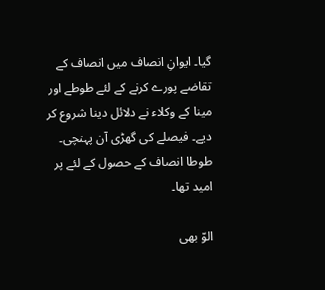گیا۔ ایوانِ انصاف میں انصاف کے تقاضے پورے کرنے کے لئے طوطے اور مینا کے وکلاء نے دلائل دینا شروع کر دیے۔ فیصلے کی گھڑی آن پہنچی۔ طوطا انصاف کے حصول کے لئے پر امید تھا۔

الوّ بھی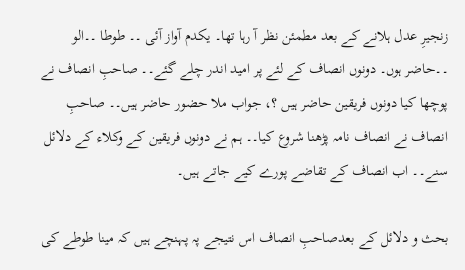زنجیرِ عدل ہلانے کے بعد مطمئن نظر آ رہا تھا۔ یکدم آواز آئی ۔۔ طوطا ۔۔الو ۔۔حاضر ہوں۔ دونوں انصاف کے لئے پر امید اندر چلے گئے۔۔ صاحبِ انصاف نے پوچھا کیا دونوں فریقین حاضر ہیں ؟، جواب ملا حضور حاضر ہیں۔۔ صاحبِ انصاف نے انصاف نامہ پڑھنا شروع کیا۔۔ ہم نے دونوں فریقین کے وکلاء کے دلائل سنے۔۔ اب انصاف کے تقاضے پورے کیے جاتے ہیں۔

بحث و دلائل کے بعدصاحبِ انصاف اس نتیجے پہ پہنچے ہیں کہ مینا طوطے کی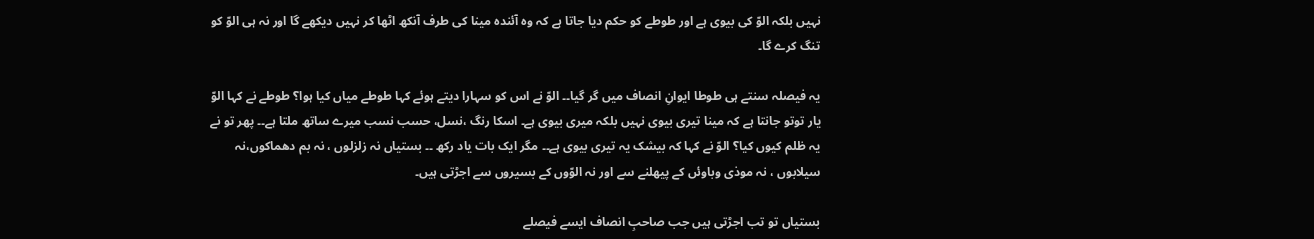نہیں بلکہ الوّ کی بیوی ہے اور طوطے کو حکم دیا جاتا ہے کہ وہ آئندہ مینا کی طرف آنکھ اٹھا کر نہیں دیکھے گا اور نہ ہی الوّ کو تنگ کرے گا۔

یہ فیصلہ سنتے ہی طوطا ایوانِ انصاف میں گر گیا۔۔ الوّ نے اس کو سہارا دیتے ہوئے کہا طوطے میاں کیا ہوا؟ طوطے نے کہا الوّ یار توتو جانتا ہے کہ مینا تیری بیوی نہیں بلکہ میری بیوی ہے۔ اسکا رنگ ،نسل، حسب نسب میرے ساتھ ملتا ہے۔۔ پھر تو نے یہ ظلم کیوں کیا؟ الوّ نے کہا کہ بیشک یہ تیری بیوی ہے۔۔ مگر ایک بات یاد رکھ ۔۔ بستیاں نہ زلزلوں ، نہ بم دھماکوں،نہ سیلابوں ، نہ موذی وباوئں کے پیھلنے سے اور نہ الوّوں کے بسیروں سے اجڑتی ہیں۔

بستیاں تو تب اجڑتی ہیں جب صاحبِ انصاف ایسے فیصلے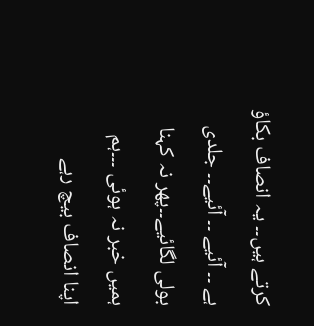کرتے ہیں۔۔ یہ انصاف بکاؤ ہے ۔۔ آئیے ۔۔ آئیے۔۔ جلدی بولی لگائیے۔۔پھر نہ کہنا ہمیں خبر نہ ہوئی ۔۔۔ہم اپنا انصاف بیچ رہے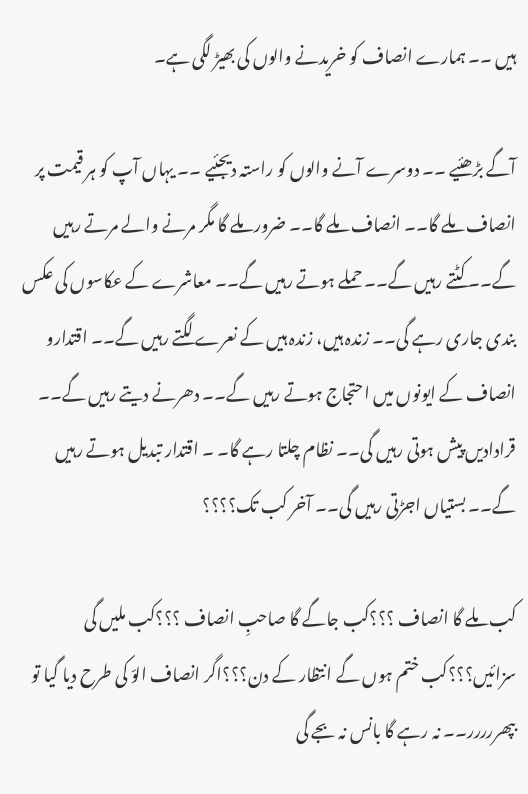ہیں ۔۔ ہمارے انصاف کو خریدنے والوں کی بھیڑ لگی ہے۔

آگے بڑھئیے ۔۔ دوسرے آنے والوں کو راستہ دیجئیے ۔۔ یہاں آپ کو ہر قیمت پر انصاف ملے گا۔۔ انصاف ملے گا۔۔ ضرور ملے گا مگر مرنے والے مرتے رہیں گے۔۔ کٹتے رہیں گے۔۔ حملے ہوتے رہیں گے۔۔ معاشرے کے عکاسوں کی عکس بندی جاری رہے گی۔۔ زندہ ہیں، زندہ ہیں کے نعرے لگتے رہیں گے۔۔ اقتدارو انصاف کے ایونوں میں احتجاج ہوتے رہیں گے۔۔ دھرنے دیتے رہیں گے۔۔ قرادادیں پیش ہوتی رہیں گی۔۔ نظام چلتا رہے گا۔ ۔ اقتدار تبدیل ہوتے رہیں گے۔۔ بستیاں اجڑتی رہیں گی۔۔ آخر کب تک؟؟؟؟

کب ملے گا انصاف ؟؟؟کب جاگے گا صاحبِ انصاف ؟؟؟کب ملیں گی سزائیں؟؟؟کب ختم ہوں گے انتظار کے دن؟؟؟اگر انصاف الوّ کی طرح دیا گیا تو بپھررررر۔۔ نہ رہے گا بانس نہ بجے گی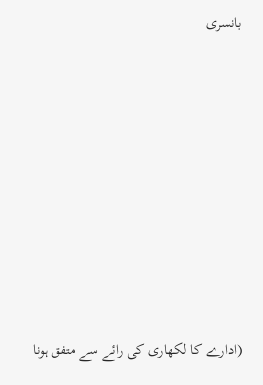بانسری













(ادارے کا لکھاری کی رائے سے متفق ہونا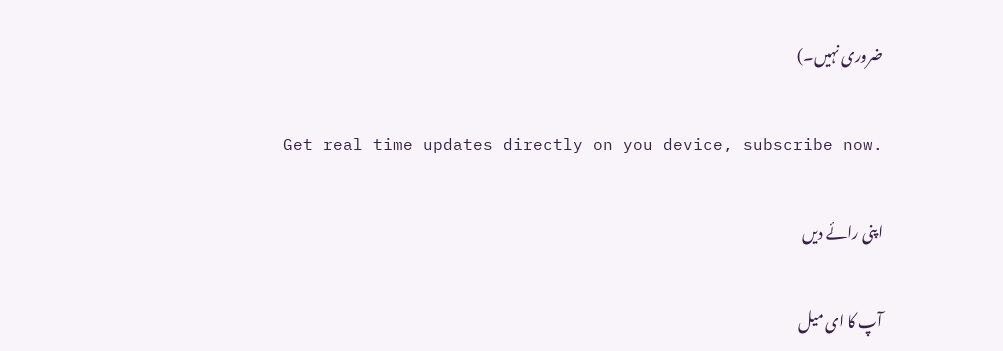ضروری نہیں۔)

Get real time updates directly on you device, subscribe now.

اپنی رائے دیں

آپ کا ای میل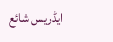ایڈریس شائع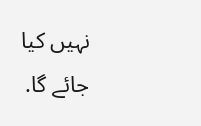نہیں کیا جائے گا.